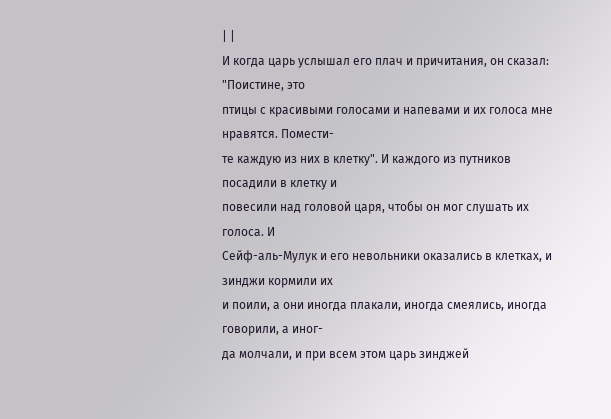| |
И когда царь услышал его плач и причитания, он сказал: "Поистине, это
птицы с красивыми голосами и напевами и их голоса мне нравятся. Помести-
те каждую из них в клетку". И каждого из путников посадили в клетку и
повесили над головой царя, чтобы он мог слушать их голоса. И
Сейф-аль-Мулук и его невольники оказались в клетках, и зинджи кормили их
и поили, а они иногда плакали, иногда смеялись, иногда говорили, а иног-
да молчали, и при всем этом царь зинджей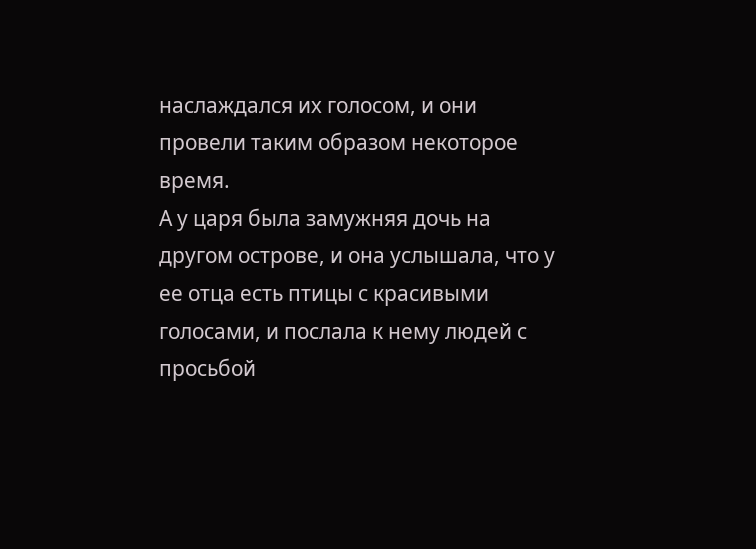наслаждался их голосом, и они
провели таким образом некоторое время.
А у царя была замужняя дочь на другом острове, и она услышала, что у
ее отца есть птицы с красивыми голосами, и послала к нему людей с
просьбой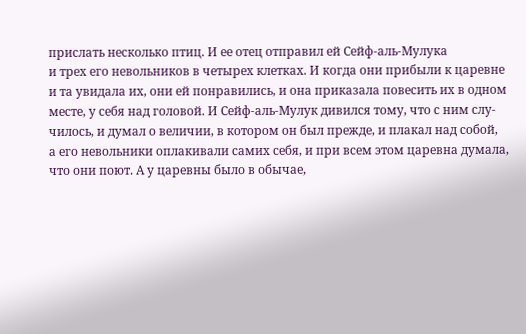прислать несколько птиц. И ее отец отправил ей Сейф-аль-Мулука
и трех его невольников в четырех клетках. И когда они прибыли к царевне
и та увидала их, они ей понравились, и она приказала повесить их в одном
месте, у себя над головой. И Сейф-аль-Мулук дивился тому, что с ним слу-
чилось, и думал о величии, в котором он был прежде, и плакал над собой,
а его невольники оплакивали самих себя, и при всем этом царевна думала,
что они поют. А у царевны было в обычае,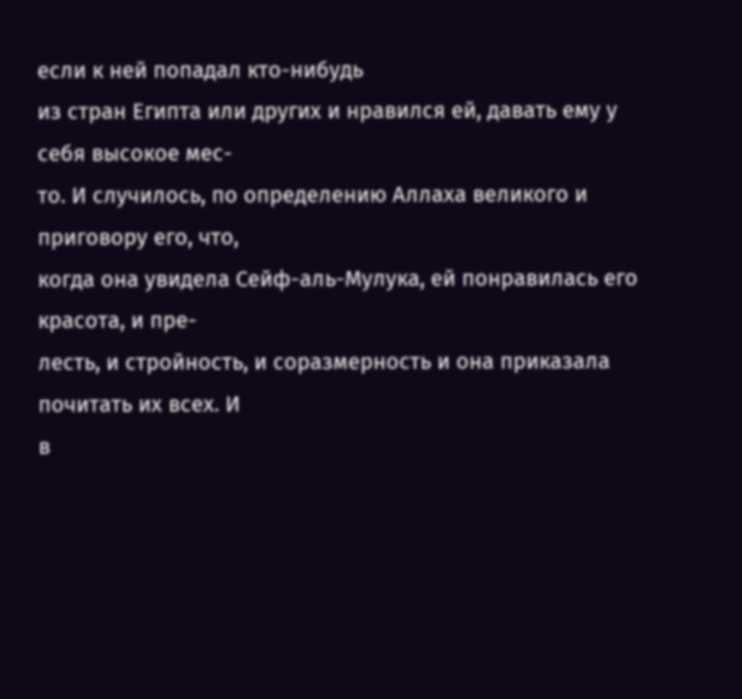если к ней попадал кто-нибудь
из стран Египта или других и нравился ей, давать ему у себя высокое мес-
то. И случилось, по определению Аллаха великого и приговору его, что,
когда она увидела Сейф-аль-Мулука, ей понравилась его красота, и пре-
лесть, и стройность, и соразмерность и она приказала почитать их всех. И
в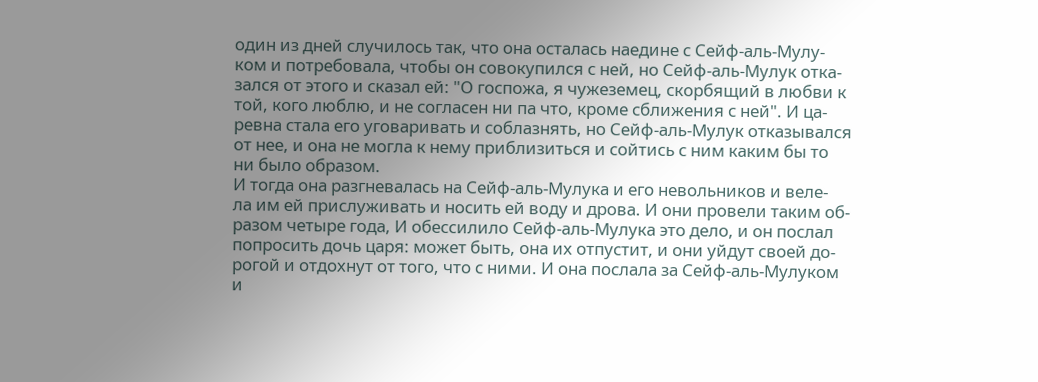один из дней случилось так, что она осталась наедине с Сейф-аль-Мулу-
ком и потребовала, чтобы он совокупился с ней, но Сейф-аль-Мулук отка-
зался от этого и сказал ей: "О госпожа, я чужеземец, скорбящий в любви к
той, кого люблю, и не согласен ни па что, кроме сближения с ней". И ца-
ревна стала его уговаривать и соблазнять, но Сейф-аль-Мулук отказывался
от нее, и она не могла к нему приблизиться и сойтись с ним каким бы то
ни было образом.
И тогда она разгневалась на Сейф-аль-Мулука и его невольников и веле-
ла им ей прислуживать и носить ей воду и дрова. И они провели таким об-
разом четыре года, И обессилило Сейф-аль-Мулука это дело, и он послал
попросить дочь царя: может быть, она их отпустит, и они уйдут своей до-
рогой и отдохнут от того, что с ними. И она послала за Сейф-аль-Мулуком
и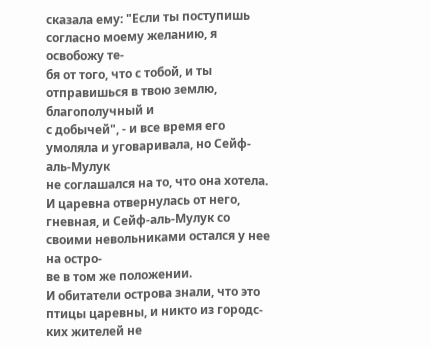сказала ему: "Если ты поступишь согласно моему желанию, я освобожу те-
бя от того, что с тобой, и ты отправишься в твою землю, благополучный и
с добычей", - и все время его умоляла и уговаривала, но Сейф-аль-Мулук
не соглашался на то, что она хотела. И царевна отвернулась от него,
гневная, и Сейф-аль-Мулук со своими невольниками остался у нее на остро-
ве в том же положении.
И обитатели острова знали, что это птицы царевны, и никто из городс-
ких жителей не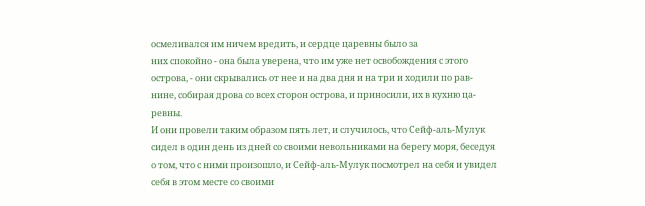осмеливался им ничем вредить, и сердце царевны было за
них спокойно - она была уверена, что им уже нет освобождения с этого
острова, - они скрывались от нее и на два дня и на три и ходили по рав-
нине, собирая дрова со всех сторон острова, и приносили, их в кухню ца-
ревны.
И они провели таким образом пять лет, и случилось, что Сейф-аль-Мулук
сидел в один день из дней со своими невольниками на берегу моря, беседуя
о том, что с ними произошло, и Сейф-аль-Мулук посмотрел на себя и увидел
себя в этом месте со своими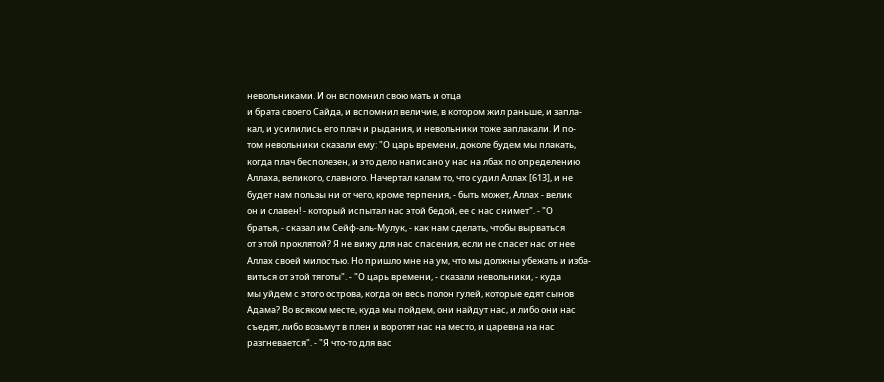невольниками. И он вспомнил свою мать и отца
и брата своего Сайда, и вспомнил величие, в котором жил раньше, и запла-
кал, и усилились его плач и рыдания, и невольники тоже заплакали. И по-
том невольники сказали ему: "О царь времени, доколе будем мы плакать,
когда плач бесполезен, и это дело написано у нас на лбах по определению
Аллаха, великого, славного. Начертал калам то, что судил Аллах [613], и не
будет нам пользы ни от чего, кроме терпения, - быть может, Аллах - велик
он и славен! - который испытал нас этой бедой, ее с нас снимет". - "О
братья, - сказал им Сейф-аль-Мулук, - как нам сделать, чтобы вырваться
от этой проклятой? Я не вижу для нас спасения, если не спасет нас от нее
Аллах своей милостью. Но пришло мне на ум, что мы должны убежать и изба-
виться от этой тяготы". - "О царь времени, - сказали невольники, - куда
мы уйдем с этого острова, когда он весь полон гулей, которые едят сынов
Адама? Во всяком месте, куда мы пойдем, они найдут нас, и либо они нас
съедят, либо возьмут в плен и воротят нас на место, и царевна на нас
разгневается". - "Я что-то для вас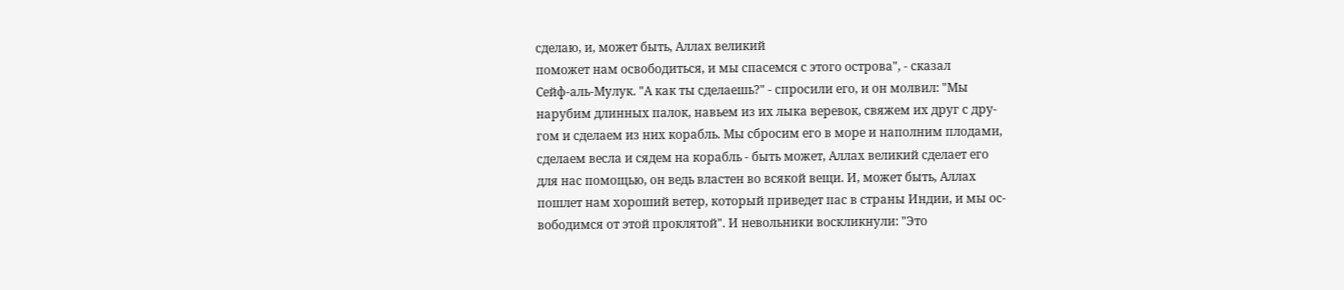сделаю, и, может быть, Аллах великий
поможет нам освободиться, и мы спасемся с этого острова", - сказал
Сейф-аль-Мулук. "А как ты сделаешь?" - спросили его, и он молвил: "Мы
нарубим длинных палок, навьем из их лыка веревок, свяжем их друг с дру-
гом и сделаем из них корабль. Мы сбросим его в море и наполним плодами,
сделаем весла и сядем на корабль - быть может, Аллах великий сделает его
для нас помощью, он ведь властен во всякой вещи. И, может быть, Аллах
пошлет нам хороший ветер, который приведет пас в страны Индии, и мы ос-
вободимся от этой проклятой". И невольники воскликнули: "Это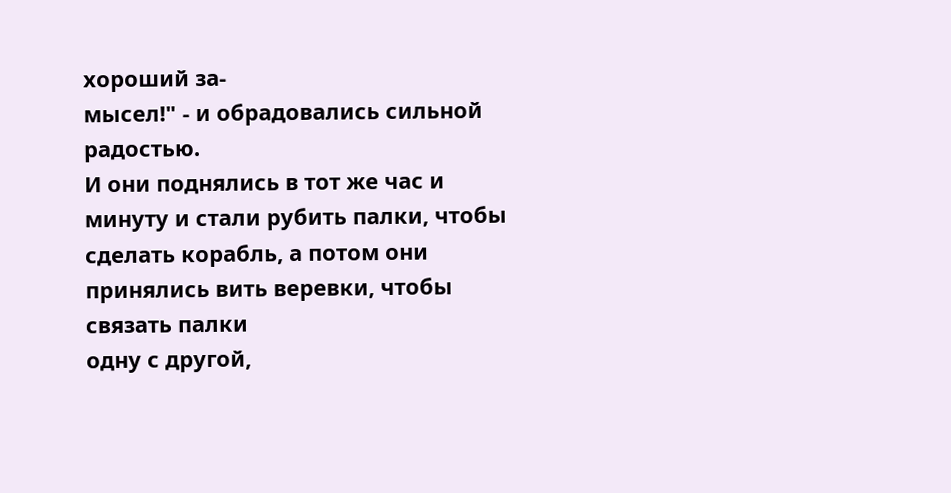хороший за-
мысел!" - и обрадовались сильной радостью.
И они поднялись в тот же час и минуту и стали рубить палки, чтобы
сделать корабль, а потом они принялись вить веревки, чтобы связать палки
одну с другой,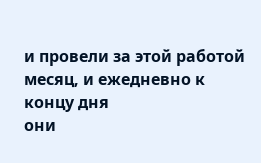и провели за этой работой месяц, и ежедневно к концу дня
они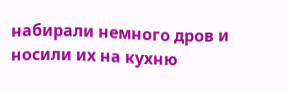набирали немного дров и носили их на кухню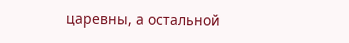царевны, а остальной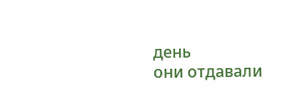день
они отдавали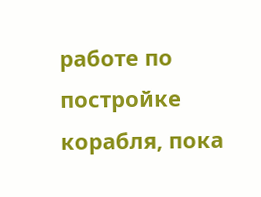работе по постройке корабля, пока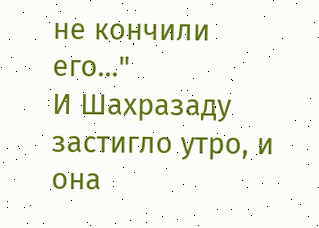не кончили его..."
И Шахразаду застигло утро, и она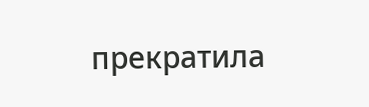прекратила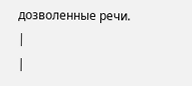дозволенные речи.
|
|